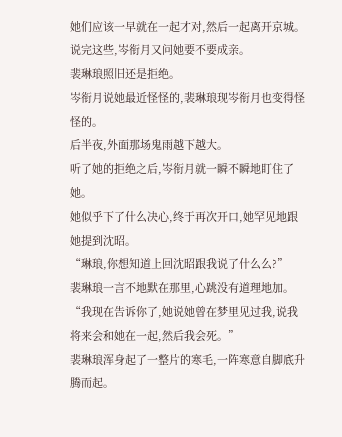她们应该一早就在一起才对,然后一起离开京城。
说完这些,岑衔月又问她要不要成亲。
裴琳琅照旧还是拒绝。
岑衔月说她最近怪怪的,裴琳琅现岑衔月也变得怪怪的。
后半夜,外面那场鬼雨越下越大。
听了她的拒绝之后,岑衔月就一瞬不瞬地盯住了她。
她似乎下了什么决心,终于再次开口,她罕见地跟她提到沈昭。
“琳琅,你想知道上回沈昭跟我说了什么么?”
裴琳琅一言不地默在那里,心跳没有道理地加。
“我现在告诉你了,她说她曾在梦里见过我,说我将来会和她在一起,然后我会死。”
裴琳琅浑身起了一整片的寒毛,一阵寒意自脚底升腾而起。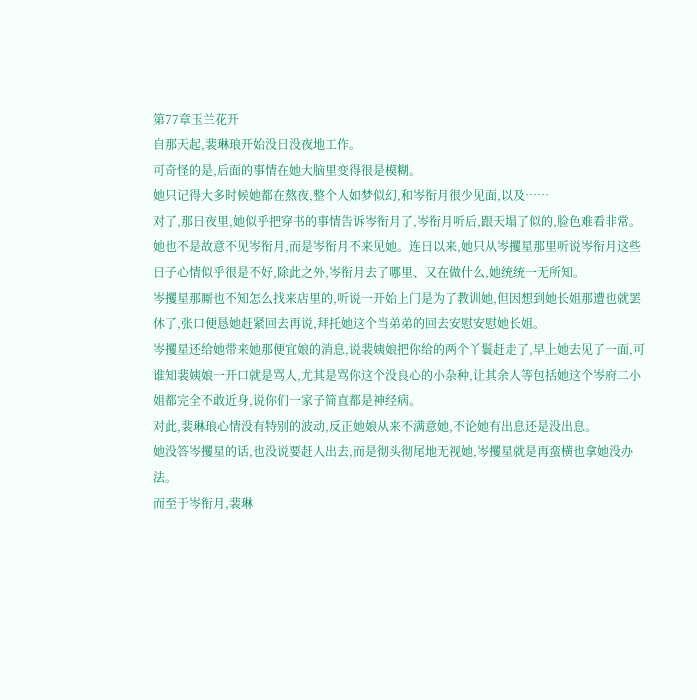第77章玉兰花开
自那天起,裴琳琅开始没日没夜地工作。
可奇怪的是,后面的事情在她大脑里变得很是模糊。
她只记得大多时候她都在熬夜,整个人如梦似幻,和岑衔月很少见面,以及……
对了,那日夜里,她似乎把穿书的事情告诉岑衔月了,岑衔月听后,跟天塌了似的,脸色难看非常。
她也不是故意不见岑衔月,而是岑衔月不来见她。连日以来,她只从岑攫星那里听说岑衔月这些日子心情似乎很是不好,除此之外,岑衔月去了哪里、又在做什么,她统统一无所知。
岑攫星那厮也不知怎么找来店里的,听说一开始上门是为了教训她,但因想到她长姐那遭也就罢休了,张口便恳她赶紧回去再说,拜托她这个当弟弟的回去安慰安慰她长姐。
岑攫星还给她带来她那便宜娘的消息,说裴姨娘把你给的两个丫鬟赶走了,早上她去见了一面,可谁知裴姨娘一开口就是骂人,尤其是骂你这个没良心的小杂种,让其余人等包括她这个岑府二小姐都完全不敢近身,说你们一家子简直都是神经病。
对此,裴琳琅心情没有特别的波动,反正她娘从来不满意她,不论她有出息还是没出息。
她没答岑攫星的话,也没说要赶人出去,而是彻头彻尾地无视她,岑攫星就是再蛮横也拿她没办法。
而至于岑衔月,裴琳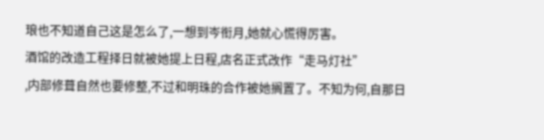琅也不知道自己这是怎么了,一想到岑衔月,她就心慌得厉害。
酒馆的改造工程择日就被她提上日程,店名正式改作“走马灯社”
,内部修葺自然也要修整,不过和明珠的合作被她搁置了。不知为何,自那日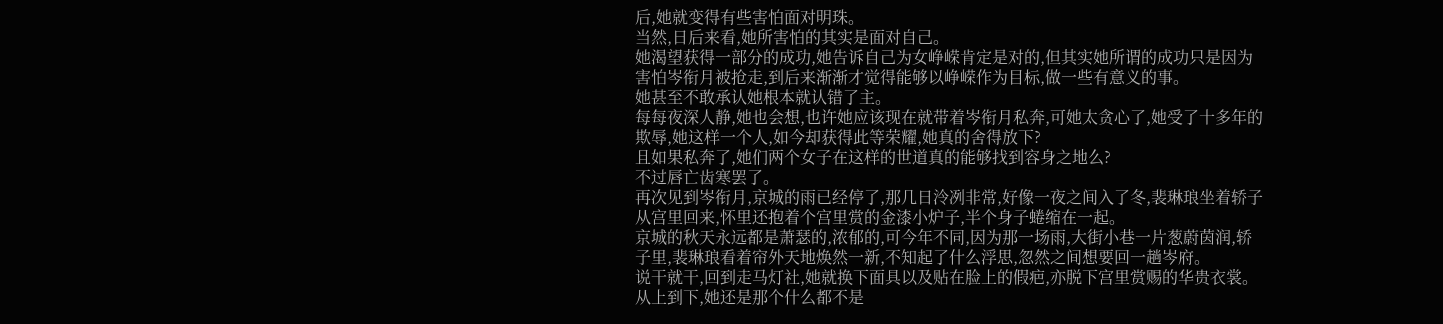后,她就变得有些害怕面对明珠。
当然,日后来看,她所害怕的其实是面对自己。
她渴望获得一部分的成功,她告诉自己为女峥嵘肯定是对的,但其实她所谓的成功只是因为害怕岑衔月被抢走,到后来渐渐才觉得能够以峥嵘作为目标,做一些有意义的事。
她甚至不敢承认她根本就认错了主。
每每夜深人静,她也会想,也许她应该现在就带着岑衔月私奔,可她太贪心了,她受了十多年的欺辱,她这样一个人,如今却获得此等荣耀,她真的舍得放下?
且如果私奔了,她们两个女子在这样的世道真的能够找到容身之地么?
不过唇亡齿寒罢了。
再次见到岑衔月,京城的雨已经停了,那几日泠冽非常,好像一夜之间入了冬,裴琳琅坐着轿子从宫里回来,怀里还抱着个宫里赏的金漆小炉子,半个身子蜷缩在一起。
京城的秋天永远都是萧瑟的,浓郁的,可今年不同,因为那一场雨,大街小巷一片葱蔚茵润,轿子里,裴琳琅看着帘外天地焕然一新,不知起了什么浮思,忽然之间想要回一趟岑府。
说干就干,回到走马灯社,她就换下面具以及贴在脸上的假疤,亦脱下宫里赏赐的华贵衣裳。
从上到下,她还是那个什么都不是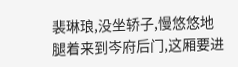裴琳琅,没坐轿子,慢悠悠地腿着来到岑府后门,这厢要进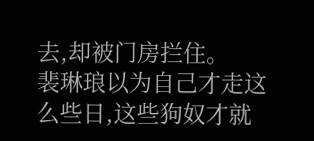去,却被门房拦住。
裴琳琅以为自己才走这么些日,这些狗奴才就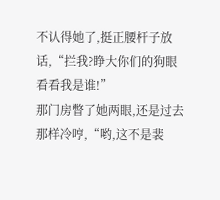不认得她了,挺正腰杆子放话,“拦我?睁大你们的狗眼看看我是谁!”
那门房瞥了她两眼,还是过去那样冷哼,“哟,这不是裴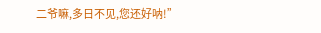二爷嘛,多日不见,您还好呐!”